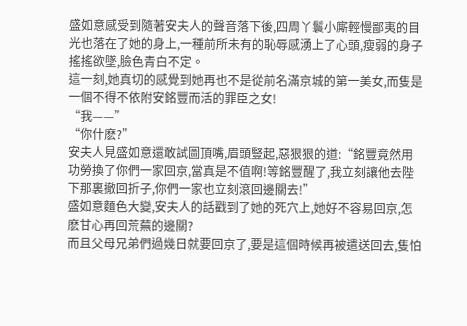盛如意感受到隨著安夫人的聲音落下後,四周丫鬟小廝輕慢鄙夷的目光也落在了她的身上,一種前所未有的恥辱感湧上了心頭,瘦弱的身子搖搖欲墜,臉色青白不定。
這一刻,她真切的感覺到她再也不是從前名滿京城的第一美女,而隻是一個不得不依附安銘豐而活的罪臣之女!
“我——”
“你什麽?”
安夫人見盛如意還敢試圖頂嘴,眉頭豎起,惡狠狠的道:“銘豐竟然用功勞換了你們一家回京,當真是不值啊!等銘豐醒了,我立刻讓他去陛下那裏撤回折子,你們一家也立刻滾回邊關去!”
盛如意麵色大變,安夫人的話戳到了她的死穴上,她好不容易回京,怎麽甘心再回荒蕪的邊關?
而且父母兄弟們過幾日就要回京了,要是這個時候再被遣送回去,隻怕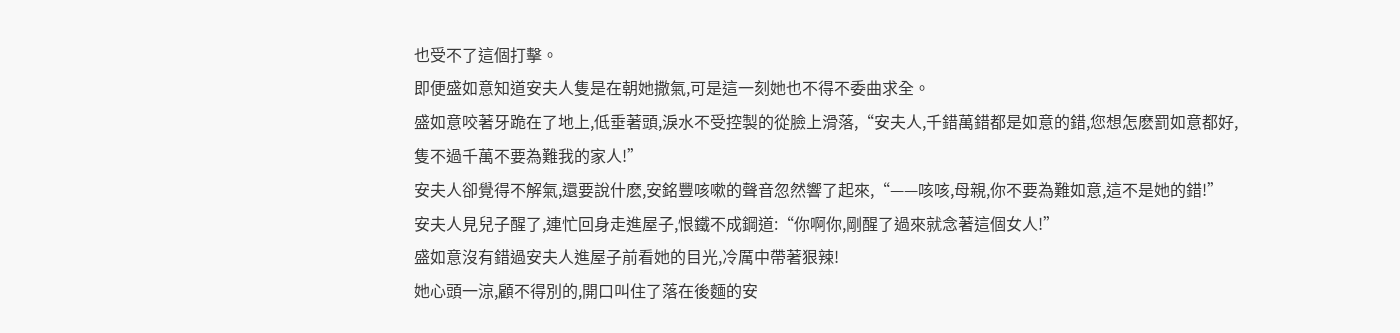也受不了這個打擊。
即便盛如意知道安夫人隻是在朝她撒氣,可是這一刻她也不得不委曲求全。
盛如意咬著牙跪在了地上,低垂著頭,淚水不受控製的從臉上滑落,“安夫人,千錯萬錯都是如意的錯,您想怎麽罰如意都好,隻不過千萬不要為難我的家人!”
安夫人卻覺得不解氣,還要說什麽,安銘豐咳嗽的聲音忽然響了起來,“——咳咳,母親,你不要為難如意,這不是她的錯!”
安夫人見兒子醒了,連忙回身走進屋子,恨鐵不成鋼道:“你啊你,剛醒了過來就念著這個女人!”
盛如意沒有錯過安夫人進屋子前看她的目光,冷厲中帶著狠辣!
她心頭一涼,顧不得別的,開口叫住了落在後麵的安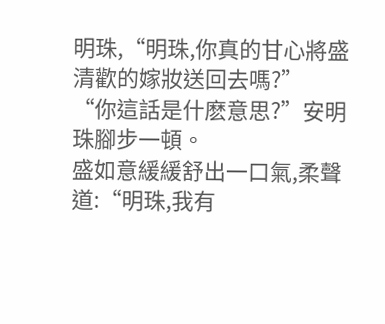明珠,“明珠,你真的甘心將盛清歡的嫁妝送回去嗎?”
“你這話是什麽意思?”安明珠腳步一頓。
盛如意緩緩舒出一口氣,柔聲道:“明珠,我有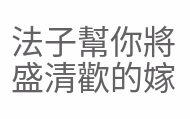法子幫你將盛清歡的嫁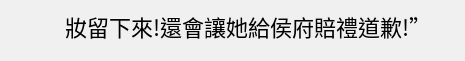妝留下來!還會讓她給侯府賠禮道歉!”